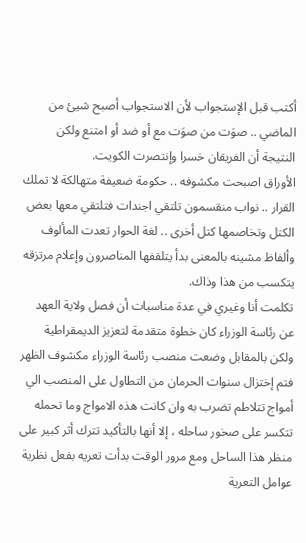أكتب قبل الإستجواب لأن الاستجواب أصبح شيئ من الماضي .. صوَت من صوَت مع أو ضد أو امتنع ولكن النتيجة أن الفريقان خسرا وإنتصرت الكويت.
الأوراق اصبحت مكشوفه .. حكومة ضعيفة متهالكة لا تملك القرار .. نواب منقسمون تلتقي اجندات فتلتقي معها بعض الكتل وتخاصمها كتل أخرى .. لغة الحوار تعدت المألوف وألفاظ مشينه بالمعنى بدأ يتلقفها المناصرون وإعلام مرتزقه يتكسب من هذا وذاك.
تكلمت أنا وغيري في عدة مناسبات أن فصل ولاية العهد عن رئاسة الوزراء كان خطوة متقدمة لتعزيز الديمقراطية ولكن بالمقابل وضعت منصب رئاسة الوزراء مكشوف الظهر فتم إختزال سنوات الحرمان من التطاول على المنصب الي أمواج تتلاطم تضرب به وان كانت هذه الامواج وما تحمله تتكسر على صخور ساحله ، إلا أنها بالتأكيد تترك أثر كبير على منظر هذا الساحل ومع مرور الوقت بدأت تعريه بفعل نظرية عوامل التعرية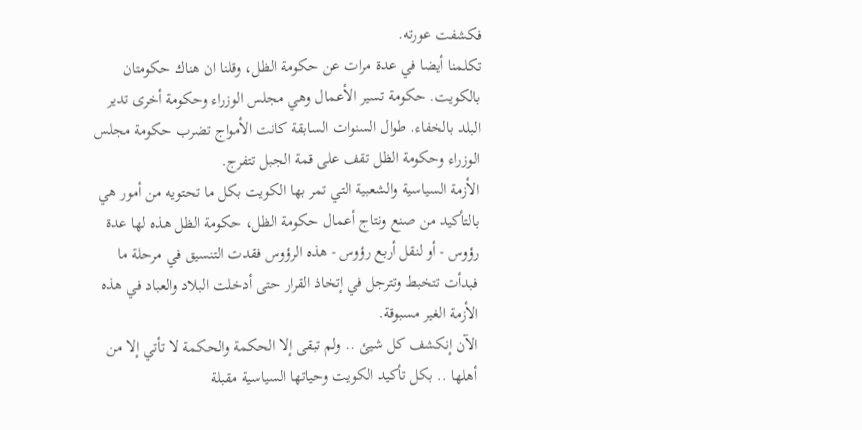فكشفت عورته.
تكلمنا أيضا في عدة مرات عن حكومة الظل، وقلنا ان هناك حكومتان بالكويت. حكومة تسير الأعمال وهي مجلس الوزراء وحكومة أخرى تدير البلد بالخفاء. طوال السنوات السابقة كانت الأمواج تضرب حكومة مجلس الوزراء وحكومة الظل تقف على قمة الجبل تتفرج.
الأزمة السياسية والشعبية التي تمر بها الكويت بكل ما تحتويه من أمور هي بالتأكيد من صنع ونتاج أعمال حكومة الظل، حكومة الظل هذه لها عدة رؤوس - أو لنقل أربع رؤوس - هذه الرؤوس فقدت التنسيق في مرحلة ما فبدأت تتخبط وتترجل في إتخاذ القرار حتى أدخلت البلاد والعباد في هذه الأزمة الغير مسبوقة.
الآن إنكشف كل شيئ .. ولم تبقى إلا الحكمة والحكمة لا تأتي إلا من أهلها .. بكل تأكيد الكويت وحياتها السياسية مقبلة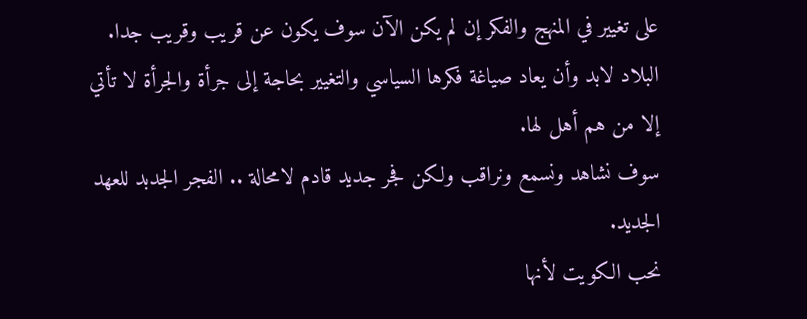على تغيير في المنهج والفكر إن لم يكن الآن سوف يكون عن قريب وقريب جدا. البلاد لابد وأن يعاد صياغة فكرها السياسي والتغيير بحاجة إلى جرأة والجرأة لا تأتي إلا من هم أهل لها.
سوف نشاهد ونسمع ونراقب ولكن فجر جديد قادم لامحالة .. الفجر الجدبد للعهد الجديد.
نحب الكويت لأنها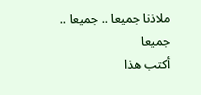ملاذنا جميعا .. جميعا .. جميعا
أكتب هذا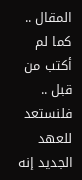المقال .. كما لم أكتب من قبل .. فلنستعد للعهد الجديد إنه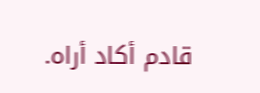قادم أكاد أراه.